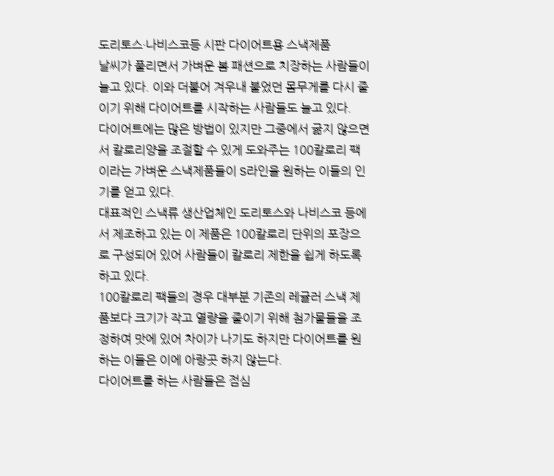도리토스·나비스코등 시판 다이어트용 스낵제품
날씨가 풀리면서 가벼운 봄 패션으로 치장하는 사람들이 늘고 있다. 이와 더불어 겨우내 불었던 몸무게를 다시 줄이기 위해 다이어트를 시작하는 사람들도 늘고 있다.
다이어트에는 많은 방법이 있지만 그중에서 굶지 않으면서 칼로리양을 조절할 수 있게 도와주는 100칼로리 팩이라는 가벼운 스낵제품들이 S라인을 원하는 이들의 인기를 얻고 있다.
대표적인 스낵류 생산업체인 도리토스와 나비스코 등에서 제조하고 있는 이 제품은 100칼로리 단위의 포장으로 구성되어 있어 사람들이 칼로리 제한을 쉽게 하도록 하고 있다.
100칼로리 팩들의 경우 대부분 기존의 레귤러 스낵 제품보다 크기가 작고 열량을 줄이기 위해 첨가물들을 조정하여 맛에 있어 차이가 나기도 하지만 다이어트를 원하는 이들은 이에 아랑곳 하지 않는다.
다이어트를 하는 사람들은 점심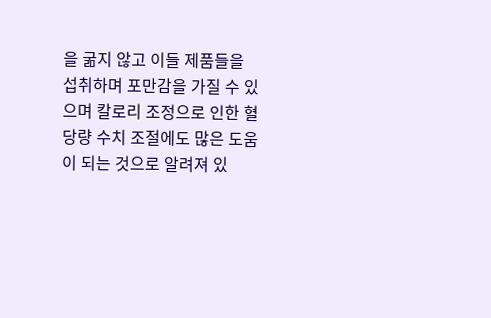을 굶지 않고 이들 제품들을 섭취하며 포만감을 가질 수 있으며 칼로리 조정으로 인한 혈당량 수치 조절에도 많은 도움이 되는 것으로 알려져 있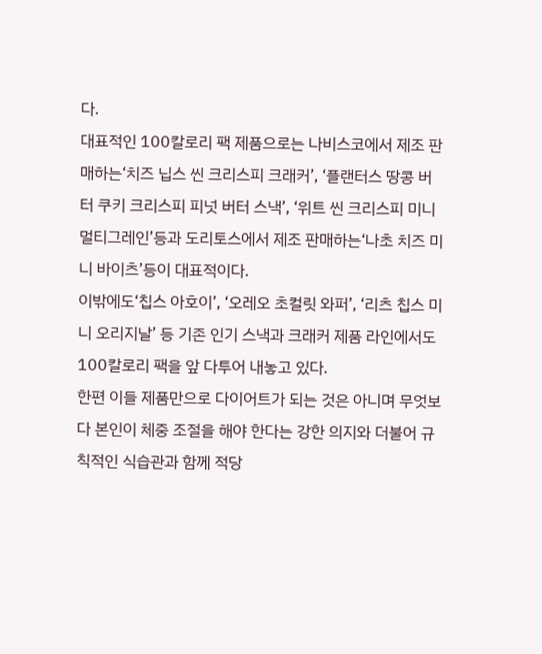다.
대표적인 100칼로리 팩 제품으로는 나비스코에서 제조 판매하는‘치즈 닙스 씬 크리스피 크래커’, ‘플랜터스 땅콩 버터 쿠키 크리스피 피넛 버터 스낵’, ‘위트 씬 크리스피 미니 멀티그레인’등과 도리토스에서 제조 판매하는‘나초 치즈 미니 바이츠’등이 대표적이다.
이밖에도‘칩스 아호이’, ‘오레오 초컬릿 와퍼’, ‘리츠 칩스 미니 오리지날’ 등 기존 인기 스낵과 크래커 제품 라인에서도 100칼로리 팩을 앞 다투어 내놓고 있다.
한편 이들 제품만으로 다이어트가 되는 것은 아니며 무엇보다 본인이 체중 조절을 해야 한다는 강한 의지와 더불어 규칙적인 식습관과 함께 적당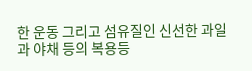한 운동 그리고 섬유질인 신선한 과일과 야채 등의 복용등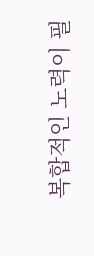복합적인 노력이 필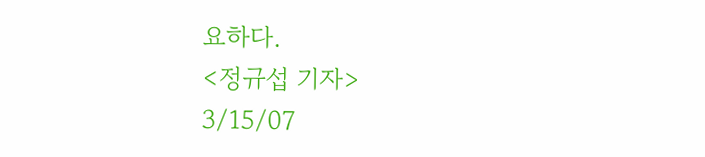요하다.
<정규섭 기자>
3/15/07